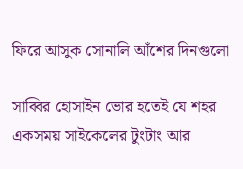ফিরে আসুক সোনালি আঁশের দিনগুলো

সাব্বির হোসাইন ভোর হতেই যে শহর একসময় সাইকেলের টুংটাং আর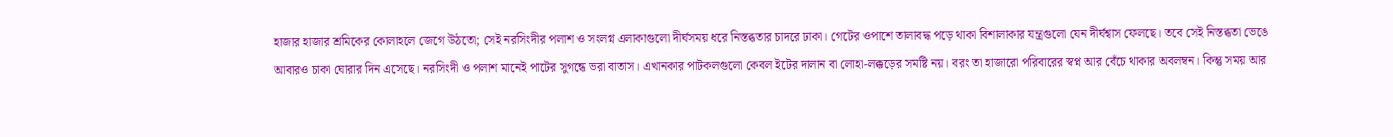হাজার হাজার শ্রমিকের কোলাহলে জেগে উঠতো; সেই নরসিংদীর পলাশ ও সংলগ্ন এলাকাগুলো দীর্ঘসময় ধরে নিস্তব্ধতার চাদরে ঢাকা। গেটের ওপাশে তালাবদ্ধ পড়ে থাকা বিশালাকার যন্ত্রগুলো যেন দীর্ঘশ্বাস ফেলছে। তবে সেই নিস্তব্ধতা ভেঙে আবারও চাকা ঘোরার দিন এসেছে। নরসিংদী ও পলাশ মানেই পাটের সুগন্ধে ভরা বাতাস। এখানকার পাটকলগুলো কেবল ইটের দালান বা লোহা-লক্কড়ের সমষ্টি নয়। বরং তা হাজারো পরিবারের স্বপ্ন আর বেঁচে থাকার অবলম্বন। কিন্তু সময় আর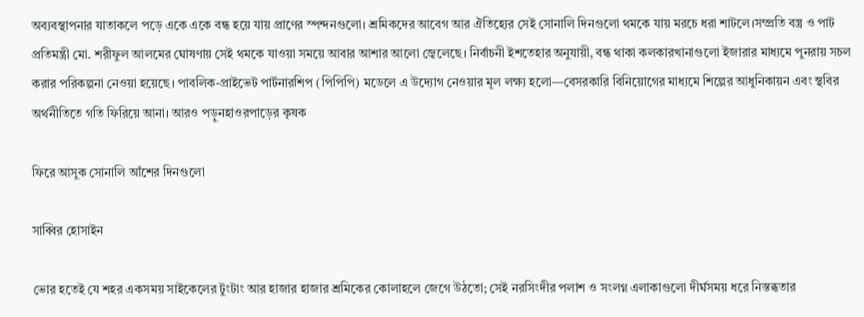অব্যবস্থাপনার যাতাকলে পড়ে একে একে বন্ধ হয়ে যায় প্রাণের স্পন্দনগুলো। শ্রমিকদের আবেগ আর ঐতিহ্যের সেই সোনালি দিনগুলো থমকে যায় মরচে ধরা শাটলে।সম্প্রতি বস্ত্র ও পাট প্রতিমন্ত্রী মো. শরীফুল আলমের ঘোষণায় সেই থমকে যাওয়া সময়ে আবার আশার আলো জ্বেলেছে। নির্বাচনী ইশতেহার অনুযায়ী, বন্ধ থাকা কলকারখানাগুলো ইজারার মাধ্যমে পুনরায় সচল করার পরিকল্পনা নেওয়া হয়েছে। পাবলিক-প্রাইভেট পার্টনারশিপ (পিপিপি) মডেলে এ উদ্যোগ নেওয়ার মূল লক্ষ্য হলো—বেসরকারি বিনিয়োগের মাধ্যমে শিল্পের আধুনিকায়ন এবং স্থবির অর্থনীতিতে গতি ফিরিয়ে আনা। আরও পড়ুনহাওরপাড়ের কৃষক

ফিরে আসুক সোনালি আঁশের দিনগুলো

সাব্বির হোসাইন

ভোর হতেই যে শহর একসময় সাইকেলের টুংটাং আর হাজার হাজার শ্রমিকের কোলাহলে জেগে উঠতো; সেই নরসিংদীর পলাশ ও সংলগ্ন এলাকাগুলো দীর্ঘসময় ধরে নিস্তব্ধতার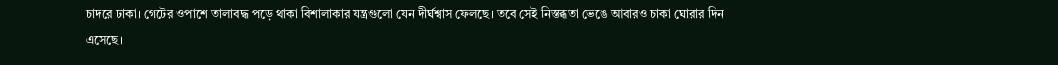চাদরে ঢাকা। গেটের ওপাশে তালাবদ্ধ পড়ে থাকা বিশালাকার যন্ত্রগুলো যেন দীর্ঘশ্বাস ফেলছে। তবে সেই নিস্তব্ধতা ভেঙে আবারও চাকা ঘোরার দিন এসেছে।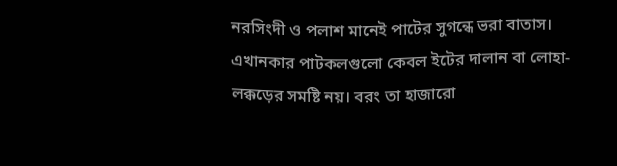নরসিংদী ও পলাশ মানেই পাটের সুগন্ধে ভরা বাতাস। এখানকার পাটকলগুলো কেবল ইটের দালান বা লোহা-লক্কড়ের সমষ্টি নয়। বরং তা হাজারো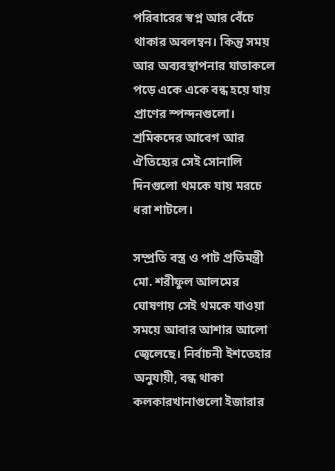পরিবারের স্বপ্ন আর বেঁচে থাকার অবলম্বন। কিন্তু সময় আর অব্যবস্থাপনার যাতাকলে পড়ে একে একে বন্ধ হয়ে যায় প্রাণের স্পন্দনগুলো। শ্রমিকদের আবেগ আর ঐতিহ্যের সেই সোনালি দিনগুলো থমকে যায় মরচে ধরা শাটলে।

সম্প্রতি বস্ত্র ও পাট প্রতিমন্ত্রী মো. শরীফুল আলমের ঘোষণায় সেই থমকে যাওয়া সময়ে আবার আশার আলো জ্বেলেছে। নির্বাচনী ইশতেহার অনুযায়ী, বন্ধ থাকা কলকারখানাগুলো ইজারার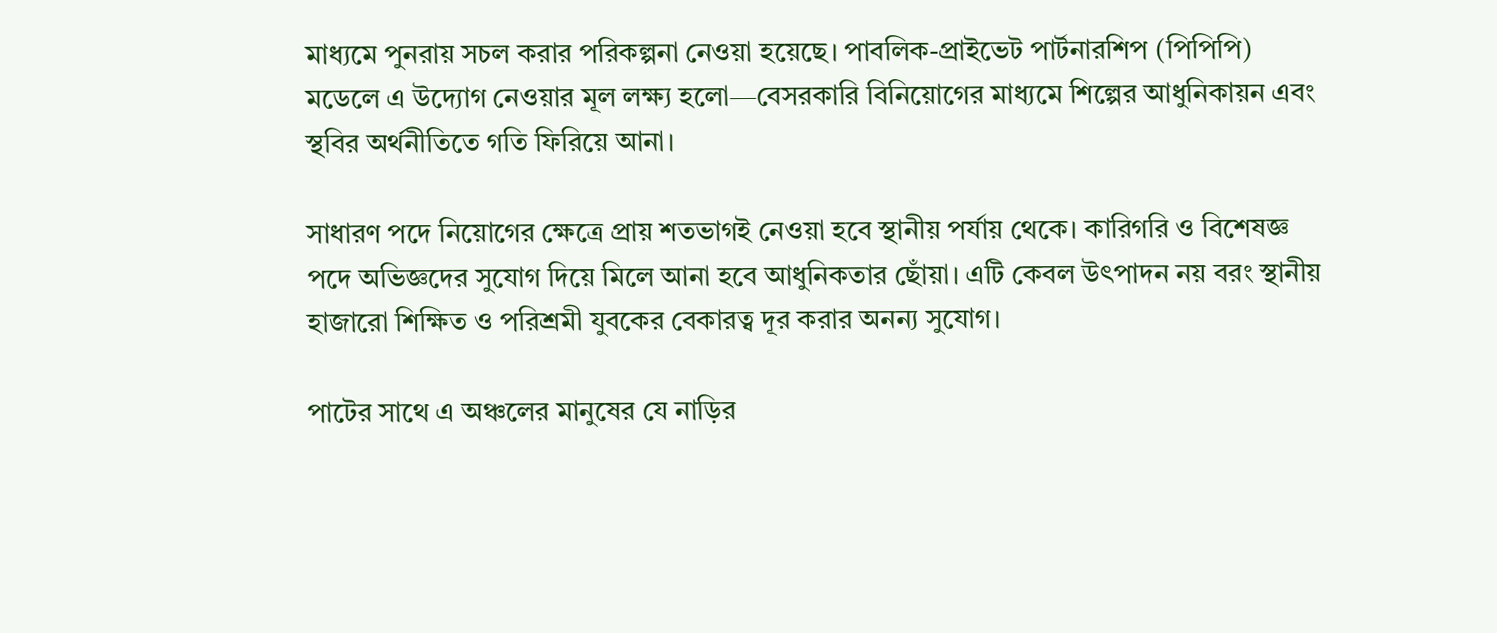মাধ্যমে পুনরায় সচল করার পরিকল্পনা নেওয়া হয়েছে। পাবলিক-প্রাইভেট পার্টনারশিপ (পিপিপি) মডেলে এ উদ্যোগ নেওয়ার মূল লক্ষ্য হলো—বেসরকারি বিনিয়োগের মাধ্যমে শিল্পের আধুনিকায়ন এবং স্থবির অর্থনীতিতে গতি ফিরিয়ে আনা।

সাধারণ পদে নিয়োগের ক্ষেত্রে প্রায় শতভাগই নেওয়া হবে স্থানীয় পর্যায় থেকে। কারিগরি ও বিশেষজ্ঞ পদে অভিজ্ঞদের সুযোগ দিয়ে মিলে আনা হবে আধুনিকতার ছোঁয়া। এটি কেবল উৎপাদন নয় বরং স্থানীয় হাজারো শিক্ষিত ও পরিশ্রমী যুবকের বেকারত্ব দূর করার অনন্য সুযোগ।

পাটের সাথে এ অঞ্চলের মানুষের যে নাড়ির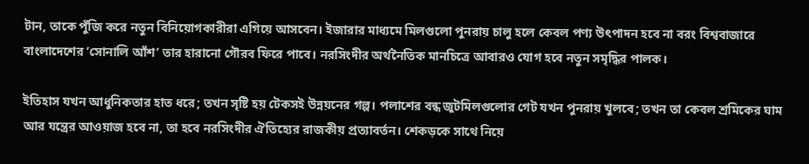টান, তাকে পুঁজি করে নতুন বিনিয়োগকারীরা এগিয়ে আসবেন। ইজারার মাধ্যমে মিলগুলো পুনরায় চালু হলে কেবল পণ্য উৎপাদন হবে না বরং বিশ্ববাজারে বাংলাদেশের ‘সোনালি আঁশ’ তার হারানো গৌরব ফিরে পাবে। নরসিংদীর অর্থনৈতিক মানচিত্রে আবারও যোগ হবে নতুন সমৃদ্ধির পালক।

ইতিহাস যখন আধুনিকতার হাত ধরে; তখন সৃষ্টি হয় টেকসই উন্নয়নের গল্প। পলাশের বন্ধ জুটমিলগুলোর গেট যখন পুনরায় খুলবে; তখন তা কেবল শ্রমিকের ঘাম আর যন্ত্রের আওয়াজ হবে না, তা হবে নরসিংদীর ঐতিহ্যের রাজকীয় প্রত্যাবর্তন। শেকড়কে সাথে নিয়ে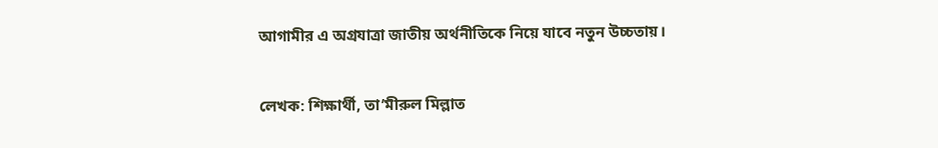আগামীর এ অগ্রযাত্রা জাতীয় অর্থনীতিকে নিয়ে যাবে নতুন উচ্চতায়।

লেখক: শিক্ষার্থী, তা’মীরুল মিল্লাত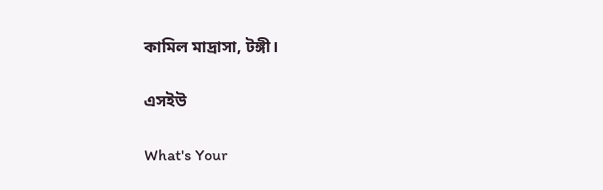কামিল মাদ্রাসা, টঙ্গী।

এসইউ

What's Your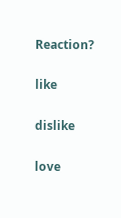Reaction?

like

dislike

love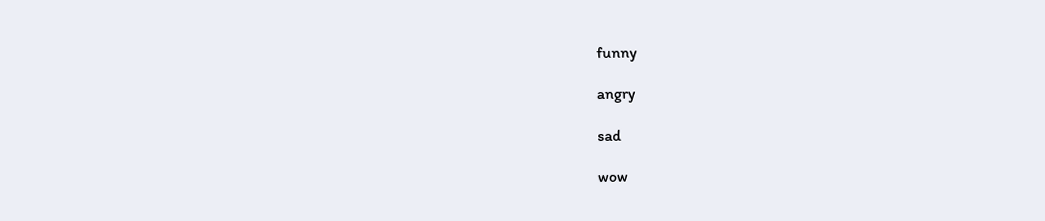funny

angry

sad

wow